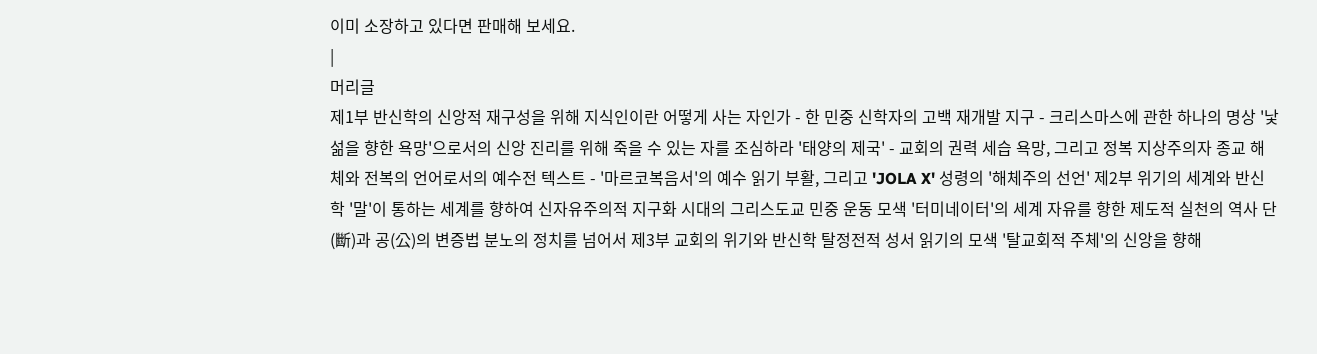이미 소장하고 있다면 판매해 보세요.
|
머리글
제1부 반신학의 신앙적 재구성을 위해 지식인이란 어떻게 사는 자인가 - 한 민중 신학자의 고백 재개발 지구 - 크리스마스에 관한 하나의 명상 '낯섦을 향한 욕망'으로서의 신앙 진리를 위해 죽을 수 있는 자를 조심하라 '태양의 제국' - 교회의 권력 세습 욕망, 그리고 정복 지상주의자 종교 해체와 전복의 언어로서의 예수전 텍스트 - '마르코복음서'의 예수 읽기 부활, 그리고 'JOLA X' 성령의 '해체주의 선언' 제2부 위기의 세계와 반신학 '말'이 통하는 세계를 향하여 신자유주의적 지구화 시대의 그리스도교 민중 운동 모색 '터미네이터'의 세계 자유를 향한 제도적 실천의 역사 단(斷)과 공(公)의 변증법 분노의 정치를 넘어서 제3부 교회의 위기와 반신학 탈정전적 성서 읽기의 모색 '탈교회적 주체'의 신앙을 향해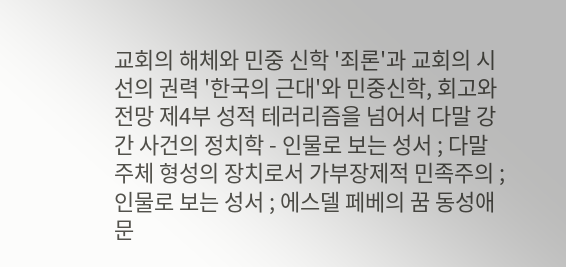교회의 해체와 민중 신학 '죄론'과 교회의 시선의 권력 '한국의 근대'와 민중신학, 회고와 전망 제4부 성적 테러리즘을 넘어서 다말 강간 사건의 정치학 - 인물로 보는 성서 ; 다말 주체 형성의 장치로서 가부장제적 민족주의 ; 인물로 보는 성서 ; 에스델 페베의 꿈 동성애 문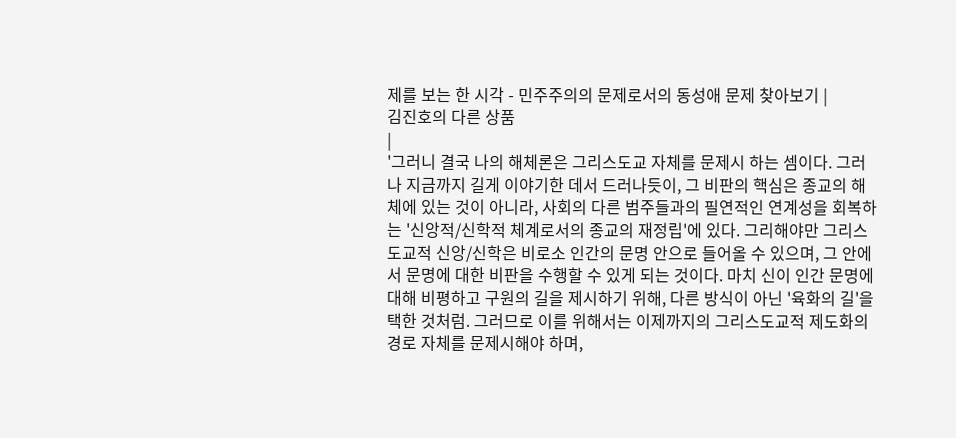제를 보는 한 시각 - 민주주의의 문제로서의 동성애 문제 찾아보기 |
김진호의 다른 상품
|
'그러니 결국 나의 해체론은 그리스도교 자체를 문제시 하는 셈이다. 그러나 지금까지 길게 이야기한 데서 드러나듯이, 그 비판의 핵심은 종교의 해체에 있는 것이 아니라, 사회의 다른 범주들과의 필연적인 연계성을 회복하는 '신앙적/신학적 체계로서의 종교의 재정립'에 있다. 그리해야만 그리스도교적 신앙/신학은 비로소 인간의 문명 안으로 들어올 수 있으며, 그 안에서 문명에 대한 비판을 수행할 수 있게 되는 것이다. 마치 신이 인간 문명에 대해 비평하고 구원의 길을 제시하기 위해, 다른 방식이 아닌 '육화의 길'을 택한 것처럼. 그러므로 이를 위해서는 이제까지의 그리스도교적 제도화의 경로 자체를 문제시해야 하며,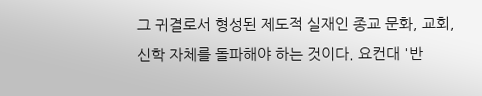그 귀결로서 형성된 제도적 실재인 종교 문화, 교회, 신학 자체를 돌파해야 하는 것이다. 요컨대 '반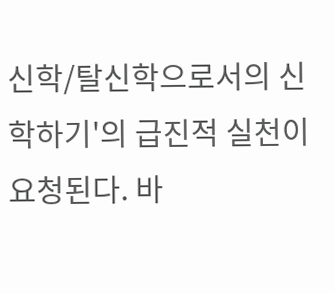신학/탈신학으로서의 신학하기'의 급진적 실천이 요청된다. 바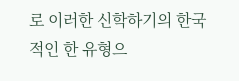로 이러한 신학하기의 한국적인 한 유형으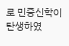로 민중신학이 탄생하였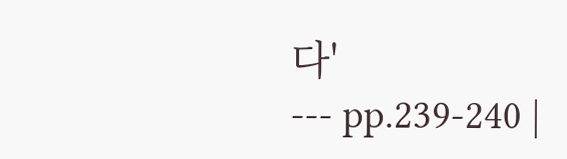다'
--- pp.239-240 |